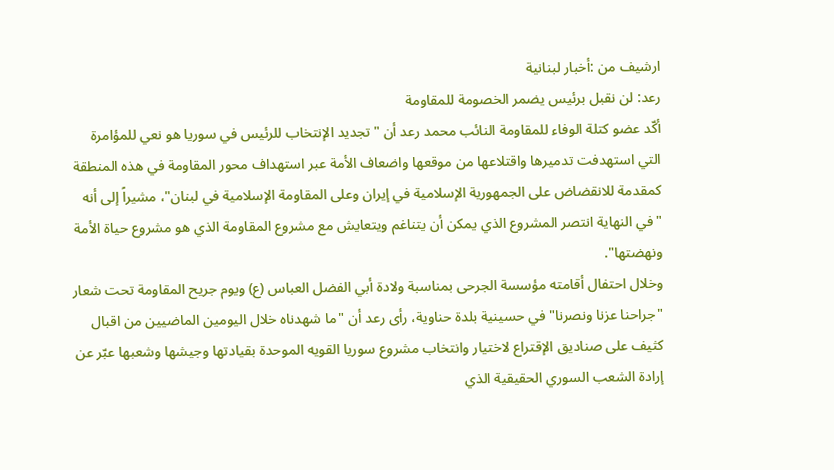ارشيف من :أخبار لبنانية
رعد: لن نقبل برئيس يضمر الخصومة للمقاومة
أكّد عضو كتلة الوفاء للمقاومة النائب محمد رعد أن "تجديد الإنتخاب للرئيس في سوريا هو نعي للمؤامرة التي استهدفت تدميرها واقتلاعها من موقعها واضعاف الأمة عبر استهداف محور المقاومة في هذه المنطقة كمقدمة للانقضاض على الجمهورية الإسلامية في إيران وعلى المقاومة الإسلامية في لبنان"، مشيراً إلى أنه "في النهاية انتصر المشروع الذي يمكن أن يتناغم ويتعايش مع مشروع المقاومة الذي هو مشروع حياة الأمة ونهضتها".
وخلال احتفال أقامته مؤسسة الجرحى بمناسبة ولادة أبي الفضل العباس (ع) ويوم جريح المقاومة تحت شعار "جراحنا عزنا ونصرنا" في حسينية بلدة حناوية، رأى رعد أن "ما شهدناه خلال اليومين الماضيين من اقبال كثيف على صناديق الإقتراع لاختيار وانتخاب مشروع سوريا القويه الموحدة بقيادتها وجيشها وشعبها عبّر عن إرادة الشعب السوري الحقيقية الذي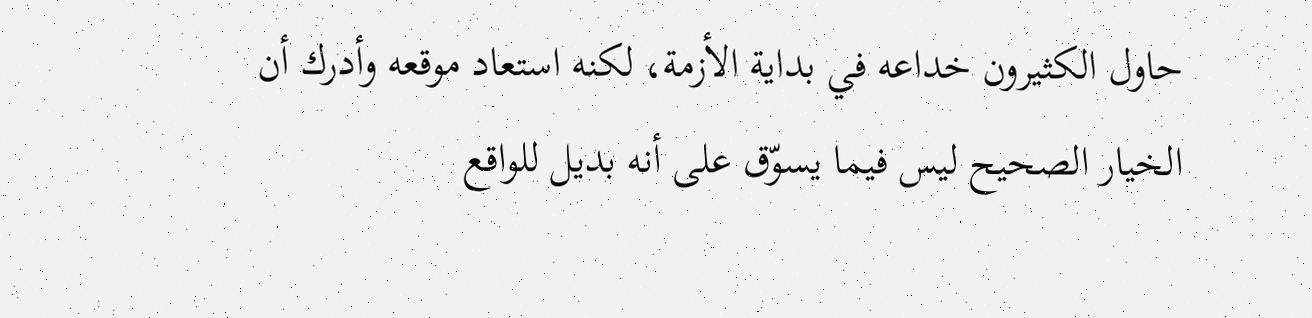حاول الكثيرون خداعه في بداية الأزمة، لكنه استعاد موقعه وأدرك أن الخيار الصحيح ليس فيما يسوّق على أنه بديل للواقع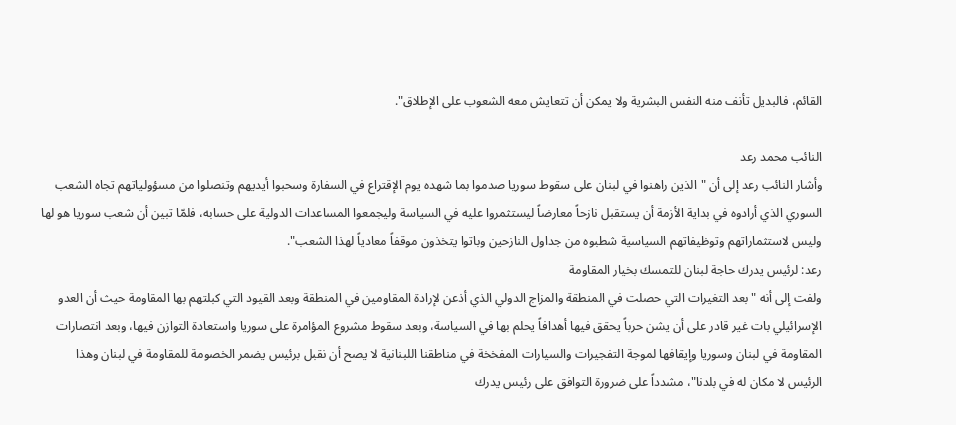القائم، فالبديل تأنف منه النفس البشرية ولا يمكن أن تتعايش معه الشعوب على الإطلاق".

النائب محمد رعد
وأشار النائب رعد إلى أن "الذين راهنوا في لبنان على سقوط سوريا صدموا بما شهده يوم الإقتراع في السفارة وسحبوا أيديهم وتنصلوا من مسؤولياتهم تجاه الشعب السوري الذي أرادوه في بداية الأزمة أن يستقبل نازحاً معارضاً ليستثمروا عليه في السياسة وليجمعوا المساعدات الدولية على حسابه، فلمّا تبين أن شعب سوريا هو لها وليس لاستثماراتهم وتوظيفاتهم السياسية شطبوه من جداول النازحين وباتوا يتخذون موقفاً معادياً لهذا الشعب".
رعد: لرئيس يدرك حاجة لبنان للتمسك بخيار المقاومة
ولفت إلى أنه "بعد التغيرات التي حصلت في المنطقة والمزاج الدولي الذي أذعن لإرادة المقاومين في المنطقة وبعد القيود التي كبلتهم بها المقاومة حيث أن العدو الإسرائيلي بات غير قادر على أن يشن حرباً يحقق فيها أهدافاً يحلم بها في السياسة، وبعد سقوط مشروع المؤامرة على سوريا واستعادة التوازن فيها، وبعد انتصارات المقاومة في لبنان وسوريا وإيقافها لموجة التفجيرات والسيارات المفخخة في مناطقنا اللبنانية لا يصح أن نقبل برئيس يضمر الخصومة للمقاومة في لبنان وهذا الرئيس لا مكان له في بلدنا"، مشدداً على ضرورة التوافق على رئيس يدرك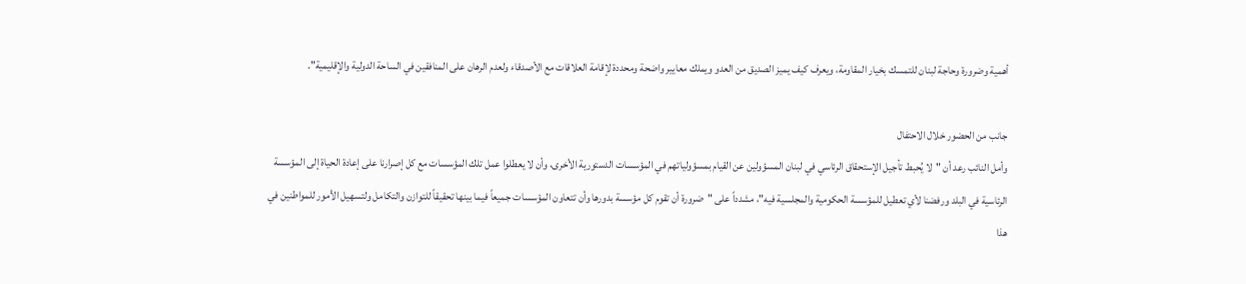أهمية وضرورة وحاجة لبنان للتمسك بخيار المقاومة، ويعرف كيف يميز الصديق من العدو ويملك معايير واضحة ومحددة لإقامة العلاقات مع الأصدقاء ولعدم الرهان على المنافقين في الساحة الدولية والإقليمية".

جانب من الحضور خلال الاحتفال
وأمل النائب رعد أن "لا يُحبط تأجيل الإستحقاق الرئاسي في لبنان المسؤولين عن القيام بمسؤولياتهم في المؤسسات الدستورية الأخرى، وأن لا يعطلوا عمل تلك المؤسسات مع كل إصرارنا على إعادة الحياة إلى المؤسسة الرئاسية في البلد ورفضنا لأي تعطيل للمؤسسة الحكومية والمجلسية فيه"، مشدداً على "ضرورة أن تقوم كل مؤسسة بدورها وأن تتعاون المؤسسات جميعاً فيما بينها تحقيقاً للتوازن والتكامل ولتسهيل الأمور للمواطنين في هذا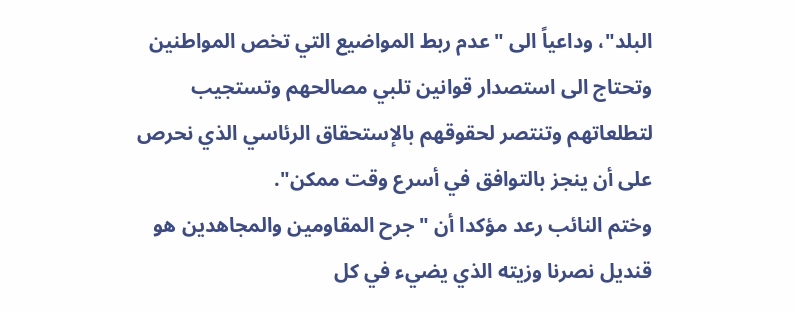البلد"، وداعياً الى "عدم ربط المواضيع التي تخص المواطنين وتحتاج الى استصدار قوانين تلبي مصالحهم وتستجيب لتطلعاتهم وتنتصر لحقوقهم بالإستحقاق الرئاسي الذي نحرص على أن ينجز بالتوافق في أسرع وقت ممكن".
وختم النائب رعد مؤكدا أن "جرح المقاومين والمجاهدين هو قنديل نصرنا وزيته الذي يضيء في كل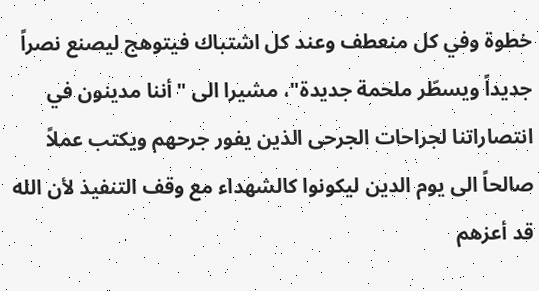خطوة وفي كل منعطف وعند كل اشتباك فيتوهج ليصنع نصراً جديداً ويسطّر ملحمة جديدة"، مشيرا الى "أننا مدينون في انتصاراتنا لجراحات الجرحى الذين يفور جرحهم ويكتب عملاً صالحاً الى يوم الدين ليكونوا كالشهداء مع وقف التنفيذ لأن الله قد أعزهم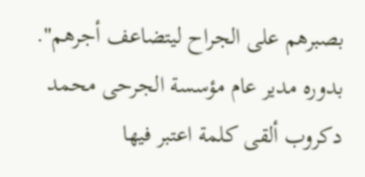بصبرهم على الجراح ليتضاعف أجرهم".
بدوره مدير عام مؤسسة الجرحى محمد دكروب ألقى كلمة اعتبر فيها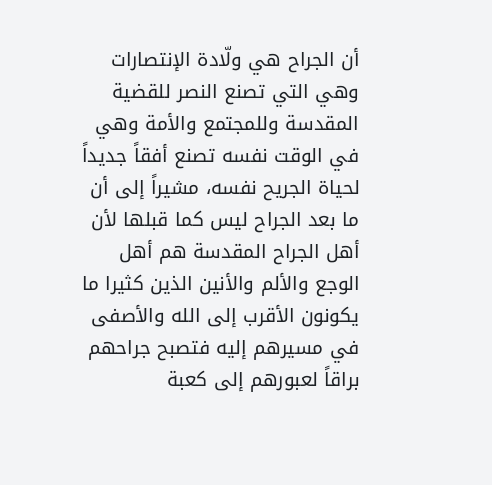أن الجراح هي ولّادة الإنتصارات وهي التي تصنع النصر للقضية المقدسة وللمجتمع والأمة وهي في الوقت نفسه تصنع أفقاً جديداً لحياة الجريح نفسه، مشيراً إلى أن ما بعد الجراح ليس كما قبلها لأن أهل الجراح المقدسة هم أهل الوجع والألم والأنين الذين كثيرا ما يكونون الأقرب إلى الله والأصفى في مسيرهم إليه فتصبح جراحهم براقاً لعبورهم إلى كعبة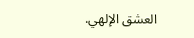العشق الإلهي.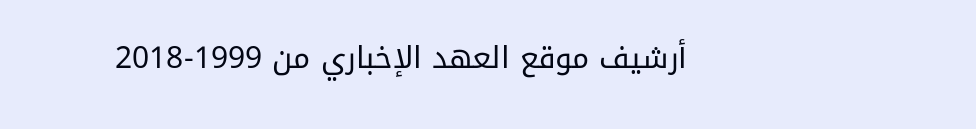أرشيف موقع العهد الإخباري من 1999-2018